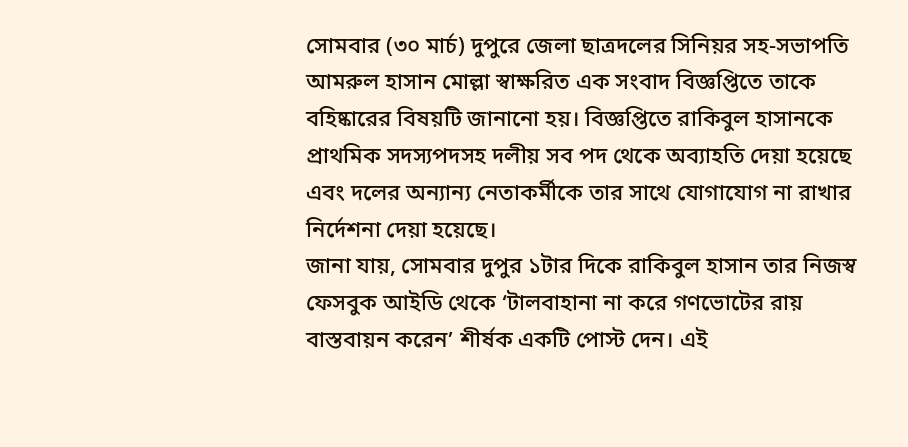সোমবার (৩০ মার্চ) দুপুরে জেলা ছাত্রদলের সিনিয়র সহ-সভাপতি আমরুল হাসান মোল্লা স্বাক্ষরিত এক সংবাদ বিজ্ঞপ্তিতে তাকে বহিষ্কারের বিষয়টি জানানো হয়। বিজ্ঞপ্তিতে রাকিবুল হাসানকে প্রাথমিক সদস্যপদসহ দলীয় সব পদ থেকে অব্যাহতি দেয়া হয়েছে এবং দলের অন্যান্য নেতাকর্মীকে তার সাথে যোগাযোগ না রাখার নির্দেশনা দেয়া হয়েছে।
জানা যায়, সোমবার দুপুর ১টার দিকে রাকিবুল হাসান তার নিজস্ব ফেসবুক আইডি থেকে ‘টালবাহানা না করে গণভোটের রায় বাস্তবায়ন করেন’ শীর্ষক একটি পোস্ট দেন। এই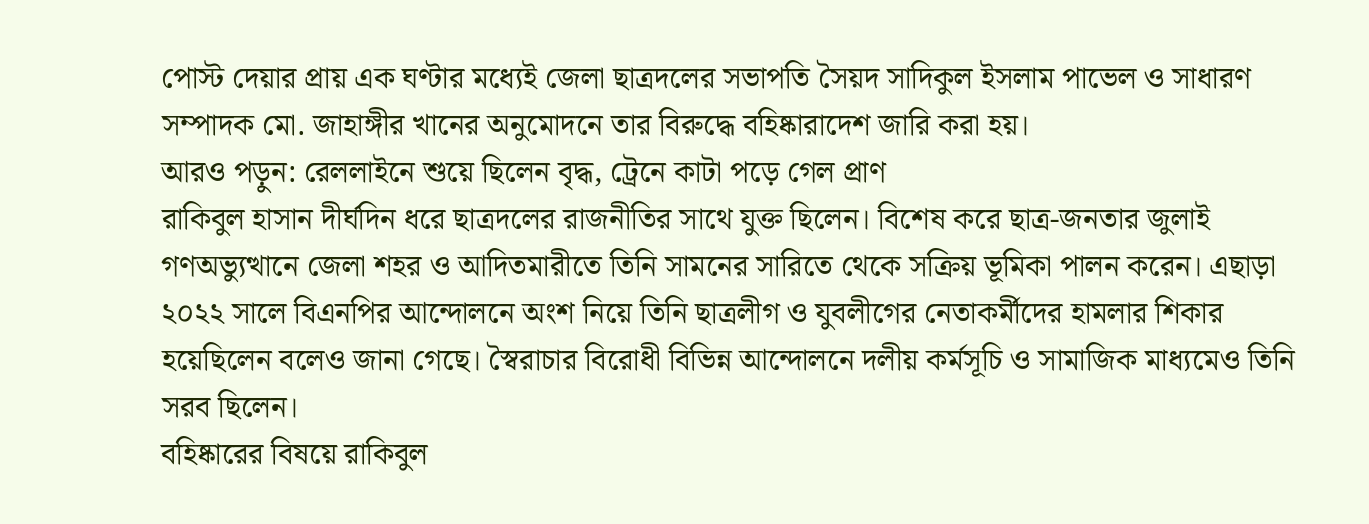পোস্ট দেয়ার প্রায় এক ঘণ্টার মধ্যেই জেলা ছাত্রদলের সভাপতি সৈয়দ সাদিকুল ইসলাম পাভেল ও সাধারণ সম্পাদক মো. জাহাঙ্গীর খানের অনুমোদনে তার বিরুদ্ধে বহিষ্কারাদেশ জারি করা হয়।
আরও পড়ুন: রেললাইনে শুয়ে ছিলেন বৃদ্ধ, ট্রেনে কাটা পড়ে গেল প্রাণ
রাকিবুল হাসান দীর্ঘদিন ধরে ছাত্রদলের রাজনীতির সাথে যুক্ত ছিলেন। বিশেষ করে ছাত্র-জনতার জুলাই গণঅভ্যুত্থানে জেলা শহর ও আদিতমারীতে তিনি সামনের সারিতে থেকে সক্রিয় ভূমিকা পালন করেন। এছাড়া ২০২২ সালে বিএনপির আন্দোলনে অংশ নিয়ে তিনি ছাত্রলীগ ও যুবলীগের নেতাকর্মীদের হামলার শিকার হয়েছিলেন বলেও জানা গেছে। স্বৈরাচার বিরোধী বিভিন্ন আন্দোলনে দলীয় কর্মসূচি ও সামাজিক মাধ্যমেও তিনি সরব ছিলেন।
বহিষ্কারের বিষয়ে রাকিবুল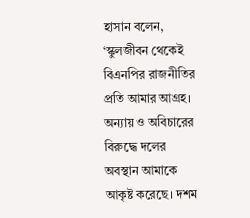হাসান বলেন, ‘স্কুলজীবন থেকেই বিএনপির রাজনীতির প্রতি আমার আগ্রহ। অন্যায় ও অবিচারের বিরুদ্ধে দলের অবস্থান আমাকে আকৃষ্ট করেছে। দশম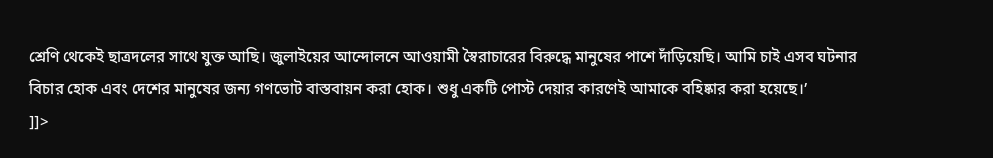শ্রেণি থেকেই ছাত্রদলের সাথে যুক্ত আছি। জুলাইয়ের আন্দোলনে আওয়ামী স্বৈরাচারের বিরুদ্ধে মানুষের পাশে দাঁড়িয়েছি। আমি চাই এসব ঘটনার বিচার হোক এবং দেশের মানুষের জন্য গণভোট বাস্তবায়ন করা হোক। শুধু একটি পোস্ট দেয়ার কারণেই আমাকে বহিষ্কার করা হয়েছে।’
]]>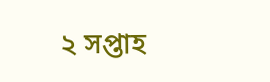২ সপ্তাহ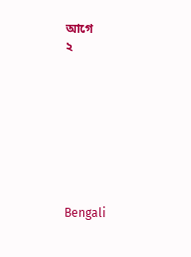আগে
২








Bengali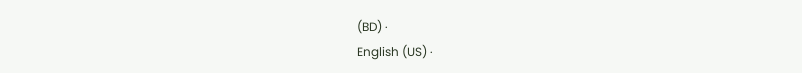(BD) ·
English (US) ·